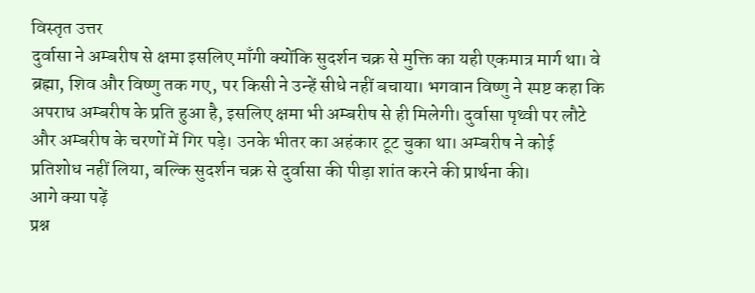विस्तृत उत्तर
दुर्वासा ने अम्बरीष से क्षमा इसलिए माँगी क्योंकि सुदर्शन चक्र से मुक्ति का यही एकमात्र मार्ग था। वे ब्रह्मा, शिव और विष्णु तक गए, पर किसी ने उन्हें सीधे नहीं बचाया। भगवान विष्णु ने स्पष्ट कहा कि अपराध अम्बरीष के प्रति हुआ है, इसलिए क्षमा भी अम्बरीष से ही मिलेगी। दुर्वासा पृथ्वी पर लौटे और अम्बरीष के चरणों में गिर पड़े। उनके भीतर का अहंकार टूट चुका था। अम्बरीष ने कोई प्रतिशोध नहीं लिया, बल्कि सुदर्शन चक्र से दुर्वासा की पीड़ा शांत करने की प्रार्थना की।
आगे क्या पढ़ें
प्रश्न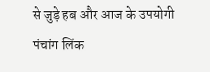से जुड़े हब और आज के उपयोगी पंचांग लिंक